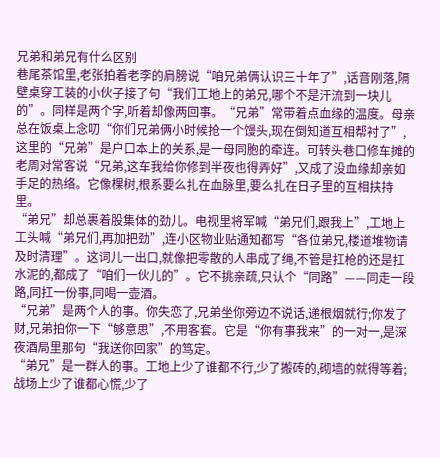兄弟和弟兄有什么区别
巷尾茶馆里,老张拍着老李的肩膀说“咱兄弟俩认识三十年了”,话音刚落,隔壁桌穿工装的小伙子接了句“我们工地上的弟兄,哪个不是汗流到一块儿的”。同样是两个字,听着却像两回事。“兄弟”常带着点血缘的温度。母亲总在饭桌上念叨“你们兄弟俩小时候抢一个馒头,现在倒知道互相帮衬了”,这里的“兄弟”是户口本上的关系,是一母同胞的牵连。可转头巷口修车摊的老周对常客说“兄弟,这车我给你修到半夜也得弄好”,又成了没血缘却亲如手足的热络。它像棵树,根系要么扎在血脉里,要么扎在日子里的互相扶持里。
“弟兄”却总裹着股集体的劲儿。电视里将军喊“弟兄们,跟我上”,工地上工头喊“弟兄们,再加把劲”,连小区物业贴通知都写“各位弟兄,楼道堆物请及时清理”。这词儿一出口,就像把零散的人串成了绳,不管是扛枪的还是扛水泥的,都成了“咱们一伙儿的”。它不挑亲疏,只认个“同路”——同走一段路,同扛一份事,同喝一壶酒。
“兄弟”是两个人的事。你失恋了,兄弟坐你旁边不说话,递根烟就行;你发了财,兄弟拍你一下“够意思”,不用客套。它是“你有事我来”的一对一,是深夜酒局里那句“我送你回家”的笃定。
“弟兄”是一群人的事。工地上少了谁都不行,少了搬砖的,砌墙的就得等着;战场上少了谁都心慌,少了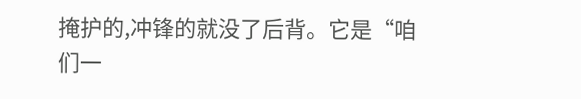掩护的,冲锋的就没了后背。它是“咱们一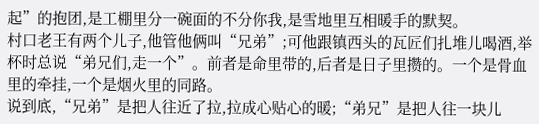起”的抱团,是工棚里分一碗面的不分你我,是雪地里互相暖手的默契。
村口老王有两个儿子,他管他俩叫“兄弟”;可他跟镇西头的瓦匠们扎堆儿喝酒,举杯时总说“弟兄们,走一个”。前者是命里带的,后者是日子里攒的。一个是骨血里的牵挂,一个是烟火里的同路。
说到底,“兄弟”是把人往近了拉,拉成心贴心的暖;“弟兄”是把人往一块儿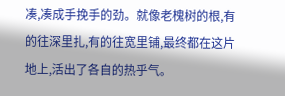凑,凑成手挽手的劲。就像老槐树的根,有的往深里扎,有的往宽里铺,最终都在这片地上,活出了各自的热乎气。